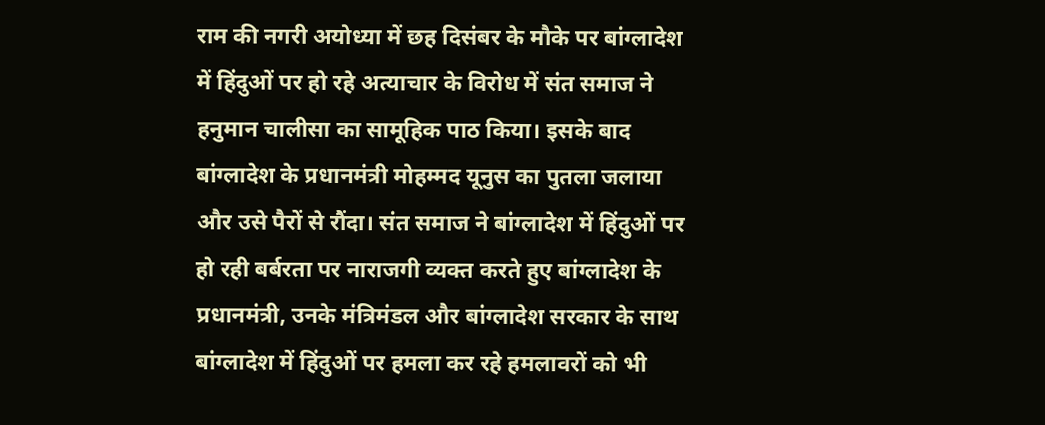राम की नगरी अयोध्या में छह दिसंबर के मौके पर बांग्लादेश में हिंदुओं पर हो रहे अत्याचार के विरोध में संत समाज ने हनुमान चालीसा का सामूहिक पाठ किया। इसके बाद बांग्लादेश के प्रधानमंत्री मोहम्मद यूनुस का पुतला जलाया और उसे पैरों से रौंदा। संत समाज ने बांग्लादेश में हिंदुओं पर हो रही बर्बरता पर नाराजगी व्यक्त करते हुए बांग्लादेश के प्रधानमंत्री, उनके मंत्रिमंडल और बांग्लादेश सरकार के साथ बांग्लादेश में हिंदुओं पर हमला कर रहे हमलावरों को भी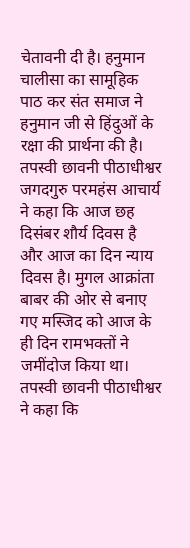चेतावनी दी है। हनुमान चालीसा का सामूहिक पाठ कर संत समाज ने हनुमान जी से हिंदुओं के रक्षा की प्रार्थना की है। तपस्वी छावनी पीठाधीश्वर जगदगुरु परमहंस आचार्य ने कहा कि आज छह दिसंबर शौर्य दिवस है और आज का दिन न्याय दिवस है। मुगल आक्रांता बाबर की ओर से बनाए गए मस्जिद को आज के ही दिन रामभक्तों ने जमींदोज किया था। तपस्वी छावनी पीठाधीश्वर ने कहा कि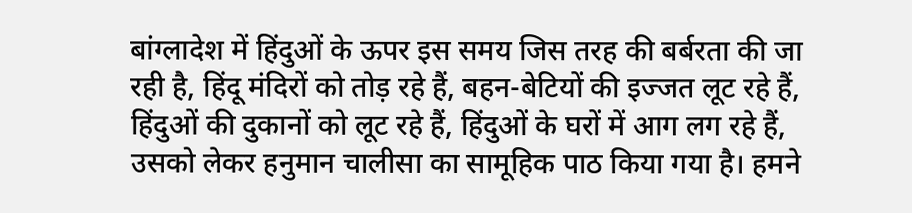बांग्लादेश में हिंदुओं के ऊपर इस समय जिस तरह की बर्बरता की जा रही है, हिंदू मंदिरों को तोड़ रहे हैं, बहन-बेटियों की इज्जत लूट रहे हैं, हिंदुओं की दुकानों को लूट रहे हैं, हिंदुओं के घरों में आग लग रहे हैं, उसको लेकर हनुमान चालीसा का सामूहिक पाठ किया गया है। हमने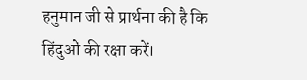हनुमान जी से प्रार्थना की है कि हिंदुओं की रक्षा करें।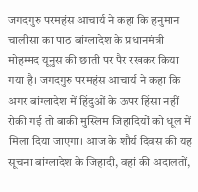जगदगुरु परमहंस आचार्य ने कहा कि हनुमान चालीसा का पाठ बांग्लादेश के प्रधानमंत्री मोहम्मद यूनुस की छाती पर पैर रखकर किया गया है। जगदगुरु परमहंस आचार्य ने कहा कि अगर बांग्लादेश में हिंदुओं के ऊपर हिंसा नहीं रोकी गई तो बाकी मुस्लिम जिहादियों को धूल में मिला दिया जाएगा। आज के शौर्य दिवस की यह सूचना बांग्लादेश के जिहादी, वहां की अदालतों,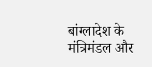बांग्लादेश के मंत्रिमंडल और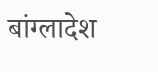बांग्लादेश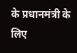के प्रधानमंत्री के लिए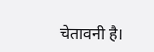चेतावनी है।